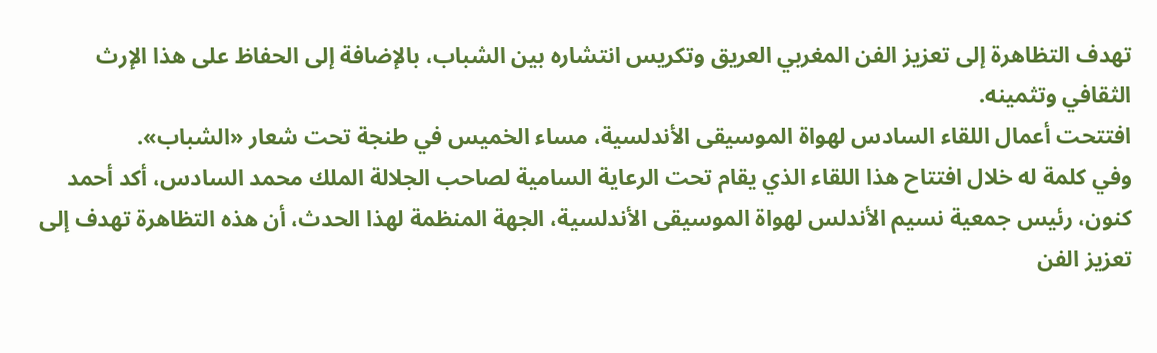تهدف التظاهرة إلى تعزيز الفن المغربي العريق وتكريس انتشاره بين الشباب، بالإضافة إلى الحفاظ على هذا الإرث الثقافي وتثمينه.
افتتحت أعمال اللقاء السادس لهواة الموسيقى الأندلسية، مساء الخميس في طنجة تحت شعار «الشباب».
وفي كلمة له خلال افتتاح هذا اللقاء الذي يقام تحت الرعاية السامية لصاحب الجلالة الملك محمد السادس، أكد أحمد كنون، رئيس جمعية نسيم الأندلس لهواة الموسيقى الأندلسية، الجهة المنظمة لهذا الحدث، أن هذه التظاهرة تهدف إلى تعزيز الفن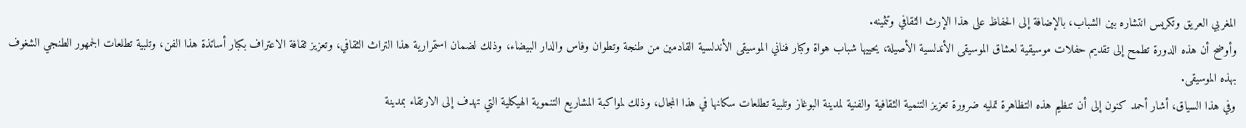المغربي العريق وتكريس انتشاره بين الشباب، بالإضافة إلى الحفاظ على هذا الإرث الثقافي وتثمينه.
وأوضح أن هذه الدورة تطمح إلى تقديم حفلات موسيقية لعشاق الموسيقى الأندلسية الأصيلة، يحييها شباب هواة وكبار فناني الموسيقى الأندلسية القادمين من طنجة وتطوان وفاس والدار البيضاء، وذلك لضمان استمرارية هذا التراث الثقافي، وتعزيز ثقافة الاعتراف بكبار أساتذة هذا الفن، وتلبية تطلعات الجمهور الطنجي الشغوف بهذه الموسيقى.
وفي هذا السياق، أشار أحمد كنون إلى أن تنظيم هذه التظاهرة تمليه ضرورة تعزيز التنمية الثقافية والفنية لمدينة البوغاز وتلبية تطلعات سكانها في هذا المجال، وذلك لمواكبة المشاريع التنموية الهيكلية التي تهدف إلى الارتقاء بمدينة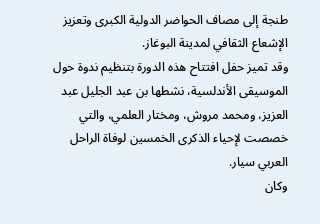طنجة إلى مصاف الحواضر الدولية الكبرى وتعزيز الإشعاع الثقافي لمدينة البوغاز.
وقد تميز حفل افتتاح هذه الدورة بتنظيم ندوة حول الموسيقى الأندلسية، نشطها بن عبد الجليل عبد العزيز، ومحمد مروش، ومختار العلمي، والتي خصصت لإحياء الذكرى الخمسين لوفاة الراحل العربي سيار.
وكان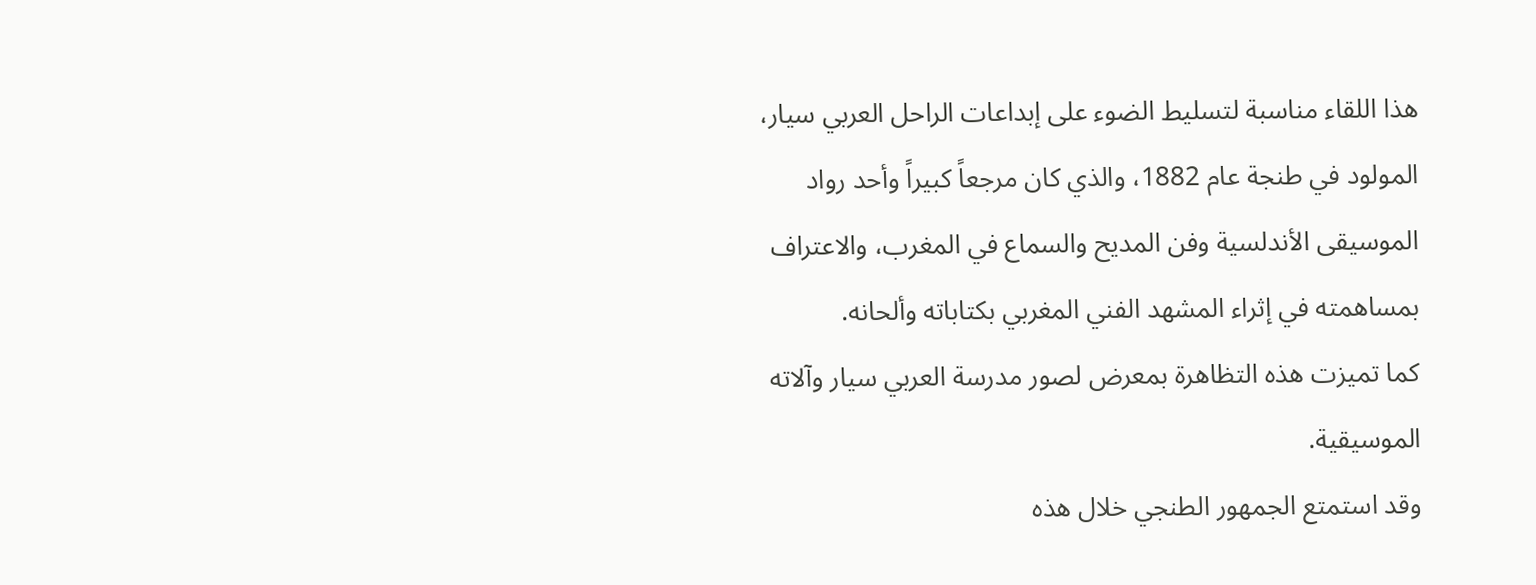هذا اللقاء مناسبة لتسليط الضوء على إبداعات الراحل العربي سيار، المولود في طنجة عام 1882، والذي كان مرجعاً كبيراً وأحد رواد الموسيقى الأندلسية وفن المديح والسماع في المغرب، والاعتراف بمساهمته في إثراء المشهد الفني المغربي بكتاباته وألحانه.
كما تميزت هذه التظاهرة بمعرض لصور مدرسة العربي سيار وآلاته الموسيقية.
وقد استمتع الجمهور الطنجي خلال هذه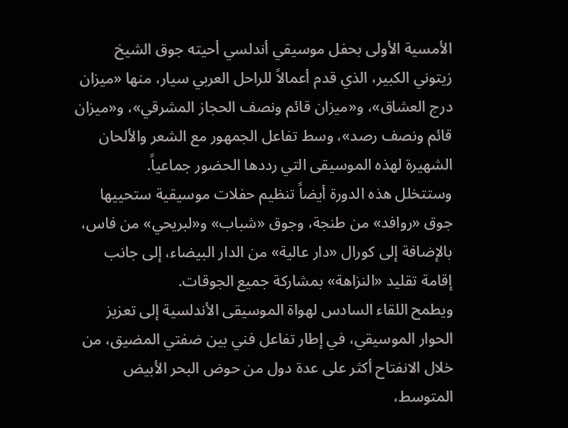الأمسية الأولى بحفل موسيقي أندلسي أحيته جوق الشيخ زيتوني الكبير، الذي قدم أعمالاً للراحل العربي سيار، منها «ميزان درج العشاق»، و«ميزان قائم ونصف الحجاز المشرقي»، و«ميزان قائم ونصف رصد»، وسط تفاعل الجمهور مع الشعر والألحان الشهيرة لهذه الموسيقى التي رددها الحضور جماعياً.
وستتخلل هذه الدورة أيضاً تنظيم حفلات موسيقية ستحييها جوق «روافد» من طنجة، وجوق «شباب» و«لبريحي» من فاس، بالإضافة إلى كورال «دار عالية» من الدار البيضاء، إلى جانب إقامة تقليد «النزاهة» بمشاركة جميع الجوقات.
ويطمح اللقاء السادس لهواة الموسيقى الأندلسية إلى تعزيز الحوار الموسيقي، في إطار تفاعل فني بين ضفتي المضيق، من خلال الانفتاح أكثر على عدة دول من حوض البحر الأبيض المتوسط،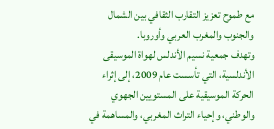مع طموح تعزيز التقارب الثقافي بين الشمال والجنوب والمغرب العربي وأوروبا.
وتهدف جمعية نسيم الأندلس لهواة الموسيقى الأندلسية، التي تأسست عام 2009، إلى إثراء الحركة الموسيقية على المستويين الجهوي والوطني، وإحياء التراث المغربي، والمساهمة في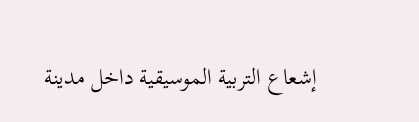إشعاع التربية الموسيقية داخل مدينة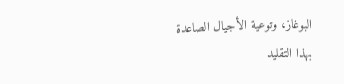البوغاز، وتوعية الأجيال الصاعدة بهذا التقليد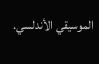الموسيقي الأندلسي.